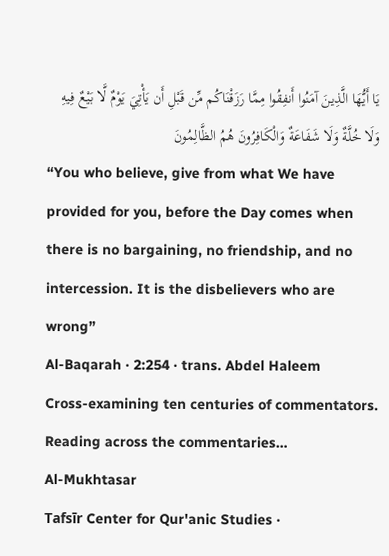يَا أَيُّهَا الَّذِينَ آمَنُوا أَنفِقُوا مِمَّا رَزَقْنَاكُم مِّن قَبْلِ أَن يَأْتِيَ يَوْمٌ لَّا بَيْعٌ فِيهِ وَلَا خُلَّةٌ وَلَا شَفَاعَةٌ وَالْكَافِرُونَ هُمُ الظَّالِمُونَ
“You who believe, give from what We have provided for you, before the Day comes when there is no bargaining, no friendship, and no intercession. It is the disbelievers who are wrong”
Al-Baqarah · 2:254 · trans. Abdel Haleem
Cross-examining ten centuries of commentators.
Reading across the commentaries…
Al-Mukhtasar
Tafsīr Center for Qur'anic Studies ·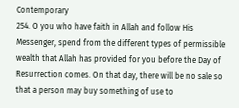Contemporary
254. O you who have faith in Allah and follow His Messenger, spend from the different types of permissible wealth that Allah has provided for you before the Day of Resurrection comes. On that day, there will be no sale so that a person may buy something of use to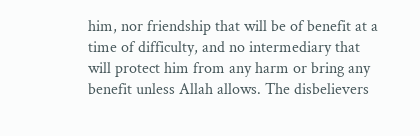him, nor friendship that will be of benefit at a time of difficulty, and no intermediary that will protect him from any harm or bring any benefit unless Allah allows. The disbelievers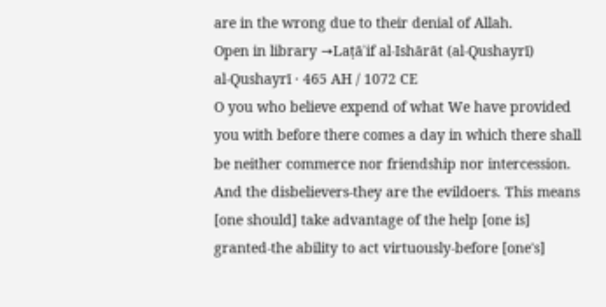are in the wrong due to their denial of Allah.
Open in library →Laṭāʾif al-Ishārāt (al-Qushayrī)
al-Qushayrī · 465 AH / 1072 CE
O you who believe expend of what We have provided you with before there comes a day in which there shall be neither commerce nor friendship nor intercession. And the disbelievers-they are the evildoers. This means [one should] take advantage of the help [one is] granted-the ability to act virtuously-before [one's]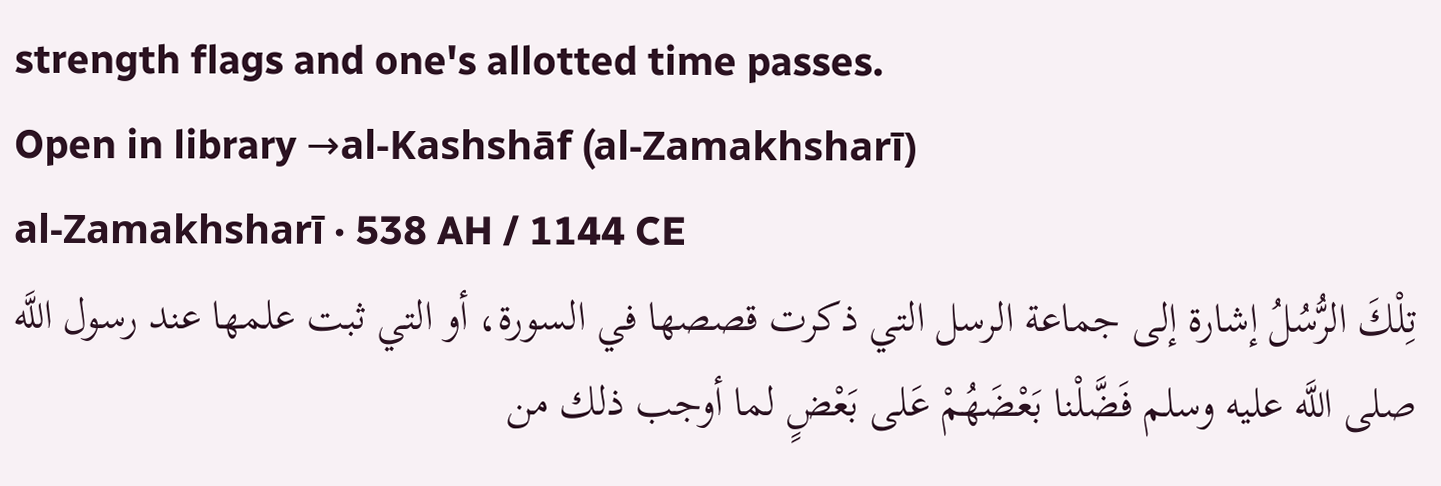strength flags and one's allotted time passes.
Open in library →al-Kashshāf (al-Zamakhsharī)
al-Zamakhsharī · 538 AH / 1144 CE
تِلْكَ الرُّسُلُ إشارة إلى جماعة الرسل التي ذكرت قصصها في السورة، أو التي ثبت علمها عند رسول اللَّه صلى اللَّه عليه وسلم فَضَّلْنا بَعْضَهُمْ عَلى بَعْضٍ لما أوجب ذلك من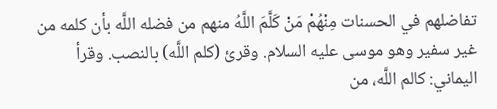تفاضلهم في الحسنات مِنْهُمْ مَنْ كَلَّمَ اللَّهُ منهم من فضله اللَّه بأن كلمه من غير سفير وهو موسى عليه السلام. وقرئ (كلم اللَّه) بالنصب. وقرأ اليماني: كالم اللَّه، من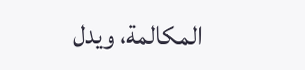المكالمة، ويدل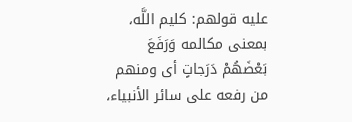عليه قولهم: كليم اللَّه، بمعنى مكالمه وَرَفَعَ بَعْضَهُمْ دَرَجاتٍ أى ومنهم من رفعه على سائر الأنبياء،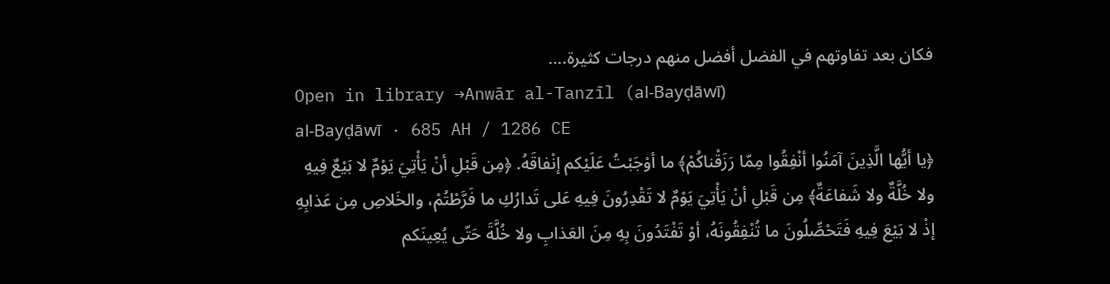فكان بعد تفاوتهم في الفضل أفضل منهم درجات كثيرة.…
Open in library →Anwār al-Tanzīl (al-Bayḍāwī)
al-Bayḍāwī · 685 AH / 1286 CE
﴿يا أيُّها الَّذِينَ آمَنُوا أنْفِقُوا مِمّا رَزَقْناكُمْ﴾ ما أوْجَبْتُ عَلَيْكم إنْفاقَهُ. ﴿مِن قَبْلِ أنْ يَأْتِيَ يَوْمٌ لا بَيْعٌ فِيهِ ولا خُلَّةٌ ولا شَفاعَةٌ﴾ مِن قَبْلِ أنْ يَأْتِيَ يَوْمٌ لا تَقْدِرُونَ فِيهِ عَلى تَدارُكِ ما فَرَّطْتُمْ، والخَلاصِ مِن عَذابِهِ إذْ لا بَيْعَ فِيهِ فَتَحْصِّلُونَ ما تُنْفِقُونَهُ، أوْ تَفْتَدُونَ بِهِ مِنَ العَذابِ ولا خُلَّةَ حَتّى يُعِينَكم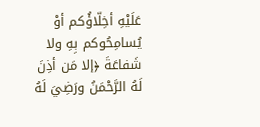عَلَيْهِ أخِلّاؤُكم أوْ يُسامِحُوكم بِهِ ولا شَفاعَةَ ﴿إلا مَن أذِنَ لَهُ الرَّحْمَنُ ورَضِيَ لَهُ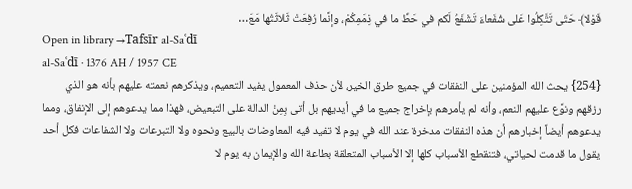قَوْلا﴾ حَتّى تَتَّكِلُوا عَلى شُفَعاءَ تَشْفَعُ لَكم في حَطِّ ما في ذِمَمِكُمْ، وإنَّما رُفِعَتْ ثَلاثَتُها مَعَ…
Open in library →Tafsīr al-Saʿdī
al-Saʿdī · 1376 AH / 1957 CE
{254} يحث الله المؤمنين على النفقات في جميع طرق الخير، لأن حذف المعمول يفيد التعميم، ويذكرهم نعمته عليهم بأنه هو الذي رزقهم ونوَّع عليهم النعم، وأنه لم يأمرهم بإخراج جميع ما في أيديهم بل أتى بِمِنْ الدالة على التبعيض، فهذا مما يدعوهم إلى الإنفاق، ومما يدعوهم أيضاً إخبارهم أن هذه النفقات مدخرة عند الله في يوم لا تفيد فيه المعاوضات بالبيع ونحوه ولا التبرعات ولا الشفاعات فكل أحد يقول ما قدمت لحياتي، فتنقطع الأسباب كلها إلا الأسباب المتعلقة بطاعة الله والإيمان به يوم لا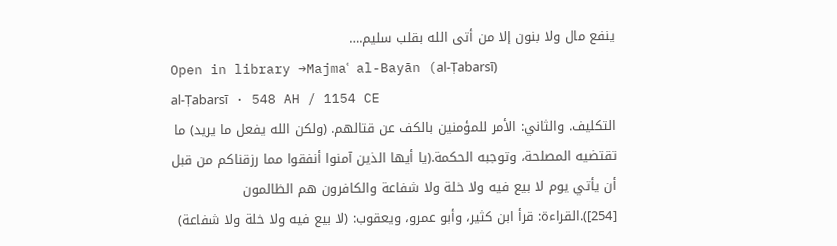ينفع مال ولا بنون إلا من أتى الله بقلب سليم.…
Open in library →Majmaʿ al-Bayān (al-Ṭabarsī)
al-Ṭabarsī · 548 AH / 1154 CE
التكليف. والثاني: الأمر للمؤمنين بالكف عن قتالهم. (ولكن الله يفعل ما يريد) ما تقتضيه المصلحة، وتوجبه الحكمة.(يا أيها الذين آمنوا أنفقوا مما رزقناكم من قبل أن يأتي يوم لا بيع فيه ولا خلة ولا شفاعة والكافرون هم الظالمون [254]).القراءة: قرأ ابن كثير، وأبو عمرو، ويعقوب: (لا بيع فيه ولا خلة ولا شفاعة)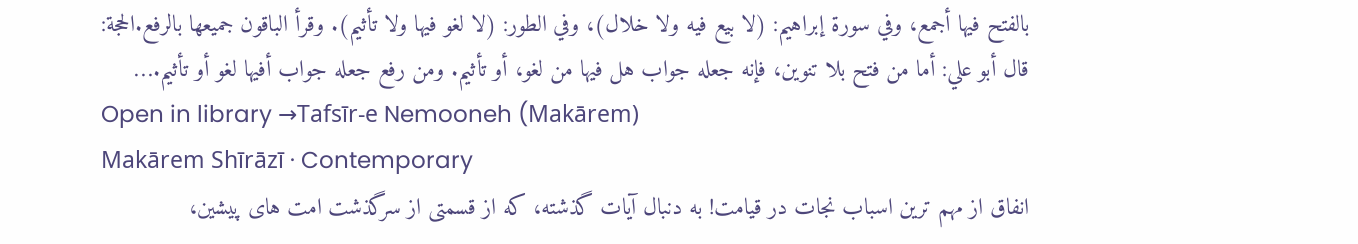بالفتح فيها أجمع، وفي سورة إبراهيم: (لا بيع فيه ولا خلال)، وفي الطور: (لا لغو فيها ولا تأثيم). وقرأ الباقون جميعها بالرفع.الحجة: قال أبو علي: أما من فتح بلا تنوين، فإنه جعله جواب هل فيها من لغو، أو تأثيم. ومن رفع جعله جواب أفيها لغو أو تأثيم.…
Open in library →Tafsīr-e Nemooneh (Makārem)
Makārem Shīrāzī · Contemporary
انفاق از مهم ترین اسباب نجات در قیامت! به دنبال آیات گذشته، که از قسمتى از سرگذشت امت هاى پیشین،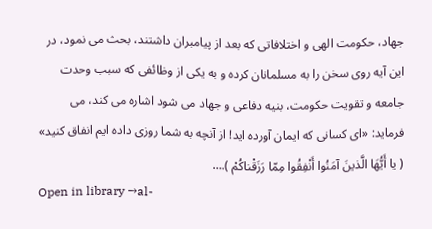جهاد، حکومت الهى و اختلافاتى که بعد از پیامبران داشتند، بحث مى نمود، در این آیه روى سخن را به مسلمانان کرده و به یکى از وظائفى که سبب وحدت جامعه و تقویت حکومت، بنیه دفاعى و جهاد مى شود اشاره مى کند، مى فرماید: «اى کسانى که ایمان آورده اید! از آنچه به شما روزى داده ایم انفاق کنید» ( یا أَیُّهَا الَّذینَ آمَنُوا أَنْفِقُوا مِمّا رَزَقْناکُمْ ).…
Open in library →al-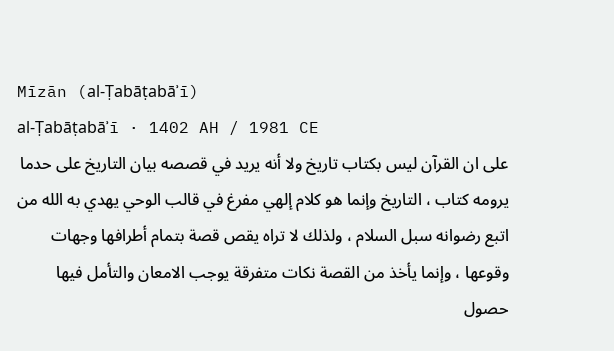Mīzān (al-Ṭabāṭabāʾī)
al-Ṭabāṭabāʾī · 1402 AH / 1981 CE
على ان القرآن ليس بكتاب تاريخ ولا أنه يريد في قصصه بيان التاريخ على حدما يرومه كتاب ، التاريخ وإنما هو كلام إلهي مفرغ في قالب الوحي يهدي به الله من اتبع رضوانه سبل السلام ، ولذلك لا تراه يقص قصة بتمام أطرافها وجهات وقوعها ، وإنما يأخذ من القصة نكات متفرقة يوجب الامعان والتأمل فيها حصول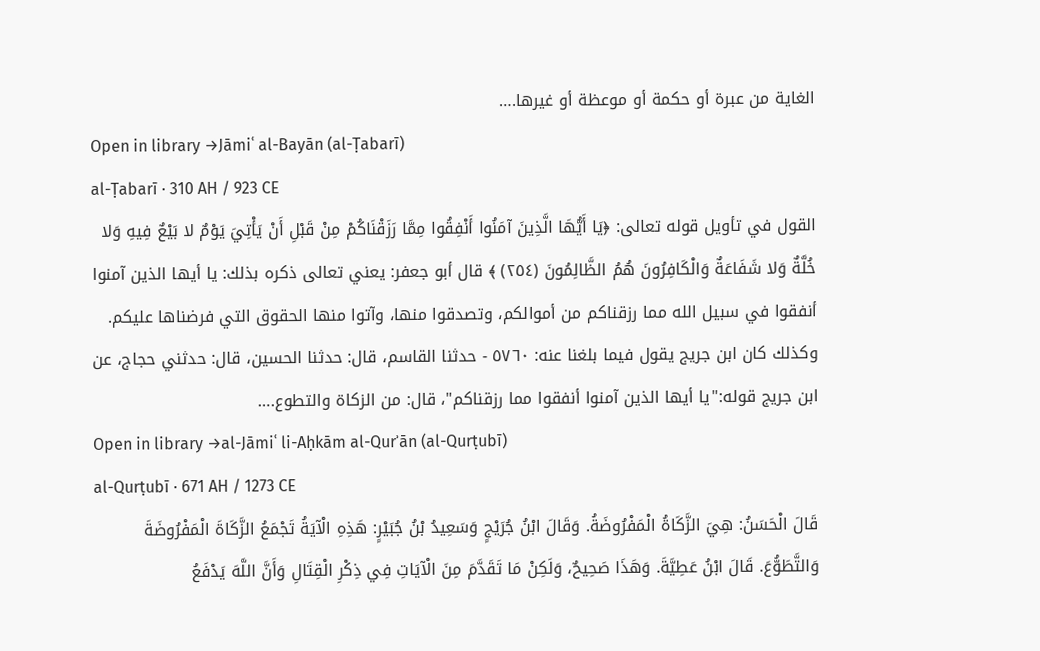الغاية من عبرة أو حكمة أو موعظة أو غيرها.…
Open in library →Jāmiʿ al-Bayān (al-Ṭabarī)
al-Ṭabarī · 310 AH / 923 CE
القول في تأويل قوله تعالى: ﴿يَا أَيُّهَا الَّذِينَ آمَنُوا أَنْفِقُوا مِمَّا رَزَقْنَاكُمْ مِنْ قَبْلِ أَنْ يَأْتِيَ يَوْمٌ لا بَيْعٌ فِيهِ وَلا خُلَّةٌ وَلا شَفَاعَةٌ وَالْكَافِرُونَ هُمُ الظَّالِمُونَ (٢٥٤) ﴾ قال أبو جعفر: يعني تعالى ذكره بذلك: يا أيها الذين آمنوا أنفقوا في سبيل الله مما رزقناكم من أموالكم، وتصدقوا منها، وآتوا منها الحقوق التي فرضناها عليكم. وكذلك كان ابن جريج يقول فيما بلغنا عنه: ٥٧٦٠ - حدثنا القاسم، قال: حدثنا الحسين، قال: حدثني حجاج، عن ابن جريج قوله:"يا أيها الذين آمنوا أنفقوا مما رزقناكم"، قال: من الزكاة والتطوع.…
Open in library →al-Jāmiʿ li-Aḥkām al-Qurʾān (al-Qurṭubī)
al-Qurṭubī · 671 AH / 1273 CE
قَالَ الْحَسَنُ: هِيَ الزَّكَاةُ الْمَفْرُوضَةُ. وَقَالَ ابْنُ جُرَيْجٍ وَسَعِيدُ بْنُ جُبَيْرٍ: هَذِهِ الْآيَةُ تَجْمَعُ الزَّكَاةَ الْمَفْرُوضَةَ وَالتَّطَوُّعَ. قَالَ ابْنُ عَطِيَّةَ. وَهَذَا صَحِيحٌ، وَلَكِنْ مَا تَقَدَّمَ مِنَ الْآيَاتِ فِي ذِكْرِ الْقِتَالِ وَأَنَّ اللَّهَ يَدْفَعُ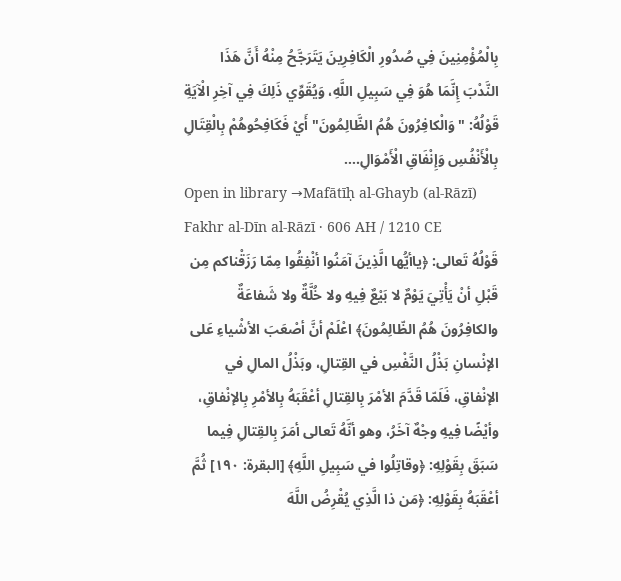بِالْمُؤْمِنِينَ فِي صُدُورِ الْكَافِرِينَ يَتَرَجَّحُ مِنْهُ أَنَّ هَذَا النَّدْبَ إِنَّمَا هُوَ فِي سَبِيلِ اللَّهِ، وَيُقَوِّي ذَلِكَ فِي آخِرِ الْآيَةِ قَوْلُهُ: "وَالْكافِرُونَ هُمُ الظَّالِمُونَ" أَيْ فَكَافِحُوهُمْ بِالْقِتَالِ بِالْأَنْفُسِ وَإِنْفَاقِ الْأَمْوَالِ.…
Open in library →Mafātīḥ al-Ghayb (al-Rāzī)
Fakhr al-Dīn al-Rāzī · 606 AH / 1210 CE
قَوْلُهُ تَعالى: ﴿ياأيُّها الَّذِينَ آمَنُوا أنْفِقُوا مِمّا رَزَقْناكم مِن قَبْلِ أنْ يَأْتِيَ يَوْمٌ لا بَيْعٌ فِيهِ ولا خُلَّةٌ ولا شَفاعَةٌ والكافِرُونَ هُمُ الظّالِمُونَ﴾ اعْلَمْ أنَّ أصْعَبَ الأشْياءِ عَلى الإنْسانِ بَذْلُ النَّفْسِ في القِتالِ، وبَذْلُ المالِ في الإنْفاقِ، فَلَمّا قَدَّمَ الأمْرَ بِالقِتالِ أعْقَبَهُ بِالأمْرِ بِالإنْفاقِ، وأيْضًا فِيهِ وجْهٌ آخَرُ، وهو أنَّهُ تَعالى أمَرَ بِالقِتالِ فِيما سَبَقَ بِقَوْلِهِ: ﴿وقاتِلُوا في سَبِيلِ اللَّهِ﴾ [البقرة: ١٩٠] ثُمَّ أعْقَبَهُ بِقَوْلِهِ: ﴿مَن ذا الَّذِي يُقْرِضُ اللَّهَ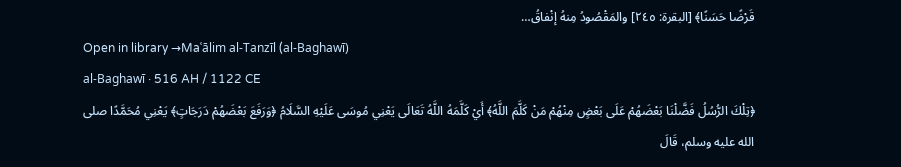قَرْضًا حَسَنًا﴾ [البقرة: ٢٤٥] والمَقْصُودُ مِنهُ إنْفاقُ…
Open in library →Maʿālim al-Tanzīl (al-Baghawī)
al-Baghawī · 516 AH / 1122 CE
﴿تِلْكَ الرُّسُلُ فَضَّلْنَا بَعْضَهُمْ عَلَى بَعْضٍ مِنْهُمْ مَنْ كَلَّمَ اللَّهُ﴾ أَيْ كَلَّمَهُ اللَّهُ تَعَالَى يَعْنِي مُوسَى عَلَيْهِ السَّلَامُ ﴿وَرَفَعَ بَعْضَهُمْ دَرَجَاتٍ﴾ يَعْنِي مُحَمَّدًا صلى الله عليه وسلم، قَالَ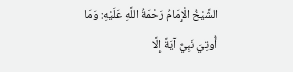الشَّيْخُ الْإِمَامُ رَحْمَةُ اللَّهِ عَلَيْهِ: وَمَا أُوتِيَ نَبِيٌّ آيَةً إِلَّا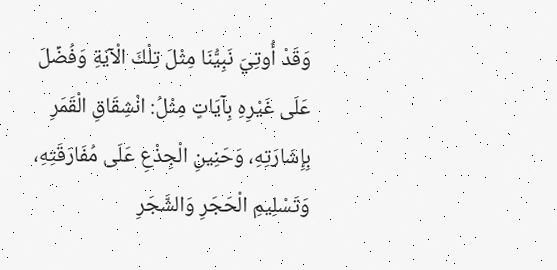وَقَدْ أُوتِيَ نَبِيُّنَا مِثْلَ تِلْكَ الْآيَةِ وَفُضِّلَ عَلَى غَيْرِهِ بِآيَاتٍ مِثْلُ: انْشِقَاقِ الْقَمَرِ بِإِشَارَتِهِ، وَحَنِينِ الْجِذْعِ عَلَى مُفَارَقَتِهِ، وَتَسْلِيمِ الْحَجَرِ وَالشَّجَرِ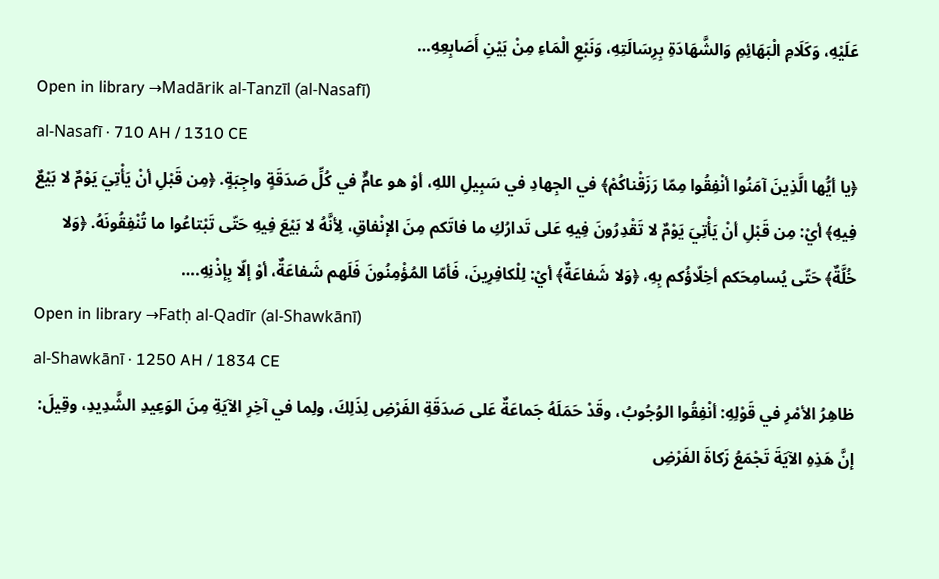عَلَيْهِ، وَكَلَامِ الْبَهَائِمِ وَالشَّهَادَةِ بِرِسَالَتِهِ، وَنَبْعِ الْمَاءِ مِنْ بَيْنِ أَصَابِعِهِ…
Open in library →Madārik al-Tanzīl (al-Nasafī)
al-Nasafī · 710 AH / 1310 CE
﴿يا أيُّها الَّذِينَ آمَنُوا أنْفِقُوا مِمّا رَزَقْناكُمْ﴾ في الجِهادِ في سَبِيلِ اللهِ، أوْ هو عامٌّ في كُلِّ صَدَقَةٍ واجِبَةٍ. ﴿مِن قَبْلِ أنْ يَأْتِيَ يَوْمٌ لا بَيْعٌ فِيهِ﴾ أيْ: مِن قَبْلِ أنْ يَأْتِيَ يَوْمٌ لا تَقْدِرُونَ فِيهِ عَلى تَدارُكِ ما فاتَكم مِنَ الإنْفاقِ، لِأنَّهُ لا بَيْعَ فِيهِ حَتّى تَبْتاعُوا ما تُنْفِقُونَهُ. ﴿وَلا خُلَّةٌ﴾ حَتّى يُسامِحَكم أخِلّاؤُكم بِهِ، ﴿وَلا شَفاعَةٌ﴾ أيْ: لِلْكافِرِينَ، فَأمّا المُؤْمِنُونَ فَلَهم شَفاعَةٌ، أوْ إلّا بِإذْنِهِ.…
Open in library →Fatḥ al-Qadīr (al-Shawkānī)
al-Shawkānī · 1250 AH / 1834 CE
ظاهِرُ الأمْرِ في قَوْلِهِ: أنْفِقُوا الوُجُوبُ، وقَدْ حَمَلَهُ جَماعَةٌ عَلى صَدَقَةِ الفَرْضِ لِذَلِكَ، ولِما في آخِرِ الآيَةِ مِنَ الوَعِيدِ الشَّدِيدِ، وقِيلَ: إنَّ هَذِهِ الآيَةَ تَجْمَعُ زَكاةَ الفَرْضِ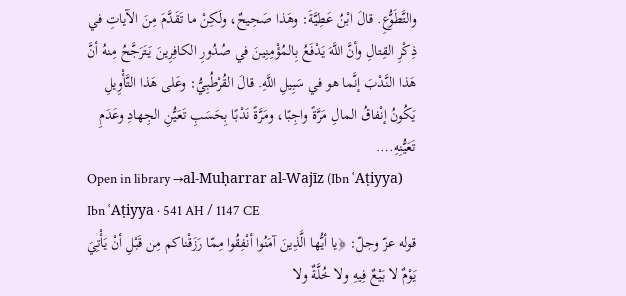والتَّطَوُّعِ. قالَ ابْنُ عَطِيَّةَ: وهَذا صَحِيحٌ، ولَكِنْ ما تَقَدَّمَ مِنَ الآياتِ في ذِكْرِ القِتالِ وأنَّ اللَّهَ يَدْفَعُ بِالمُؤْمِنِينَ في صُدُورِ الكافِرِينَ يَتَرَجَّحُ مِنهُ أنَّ هَذا النَّدْبَ إنَّما هو في سَبِيلِ اللَّهِ. قالَ القُرْطُبِيُّ: وعَلى هَذا التَّأْوِيلِ يَكُونُ إنْفاقُ المالِ مَرَّةً واجِبًا، ومَرَّةً نَدْبًا بِحَسَبِ تَعَيُّنِ الجِهادِ وعَدَمِ تَعَيُّنِهِ.…
Open in library →al-Muḥarrar al-Wajīz (Ibn ʿAṭiyya)
Ibn ʿAṭiyya · 541 AH / 1147 CE
قوله عزّ وجلّ: ﴿يا أيُّها الَّذِينَ آمَنُوا أنْفِقُوا مِمّا رَزَقْناكم مِن قَبْلِ أنْ يَأْتِيَ يَوْمٌ لا بَيْعٌ فِيهِ ولا خُلَّةٌ ولا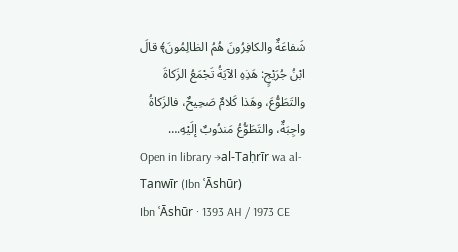شَفاعَةٌ والكافِرُونَ هُمُ الظالِمُونَ﴾ قالَ ابْنُ جُرَيْجٍ: هَذِهِ الآيَةُ تَجْمَعُ الزَكاةَ والتَطَوُّعَ، وهَذا كَلامٌ صَحِيحٌ، فالزَكاةُ واجِبَةٌ، والتَطَوُّعُ مَندُوبٌ إلَيْهِ.…
Open in library →al-Taḥrīr wa al-Tanwīr (Ibn ʿĀshūr)
Ibn ʿĀshūr · 1393 AH / 1973 CE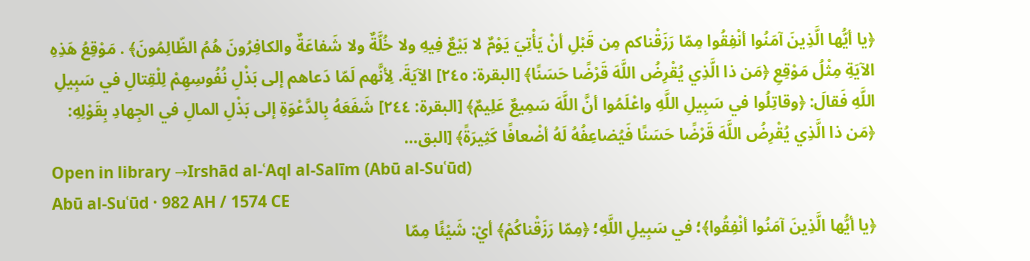﴿يا أيُّها الَّذِينَ آمَنُوا أنْفِقُوا مِمّا رَزَقْناكم مِن قَبْلِ أنْ يَأْتِيَ يَوْمٌ لا بَيْعٌ فِيهِ ولا خُلَّةٌ ولا شَفاعَةٌ والكافِرُونَ هُمُ الظّالِمُونَ﴾ . مَوْقِعُ هَذِهِ الآيَةِ مِثْلُ مَوْقِعِ ﴿مَن ذا الَّذِي يُقْرِضُ اللَّهَ قَرْضًا حَسَنًا﴾ [البقرة: ٢٤٥] الآيَةَ. لِأنَّهم لَمّا دَعاهم إلى بَذْلِ نُفُوسِهِمْ لِلْقِتالِ في سَبِيلِ اللَّهِ فَقالَ: ﴿وقاتِلُوا في سَبِيلِ اللَّهِ واعْلَمُوا أنَّ اللَّهَ سَمِيعٌ عَلِيمٌ﴾ [البقرة: ٢٤٤] شَفَعَهُ بِالدَّعْوَةِ إلى بَذْلِ المالِ في الجِهادِ بِقَوْلِهِ: ﴿مَن ذا الَّذِي يُقْرِضُ اللَّهَ قَرْضًا حَسَنًا فَيُضاعِفُهُ لَهُ أضْعافًا كَثِيرَةً﴾ [البق…
Open in library →Irshād al-ʿAql al-Salīm (Abū al-Suʿūd)
Abū al-Suʿūd · 982 AH / 1574 CE
﴿يا أيُّها الَّذِينَ آمَنُوا أنْفِقُوا﴾؛ في سَبِيلِ اللَّهِ؛ ﴿مِمّا رَزَقْناكُمْ﴾ أيْ: شَيْئًا مِمّا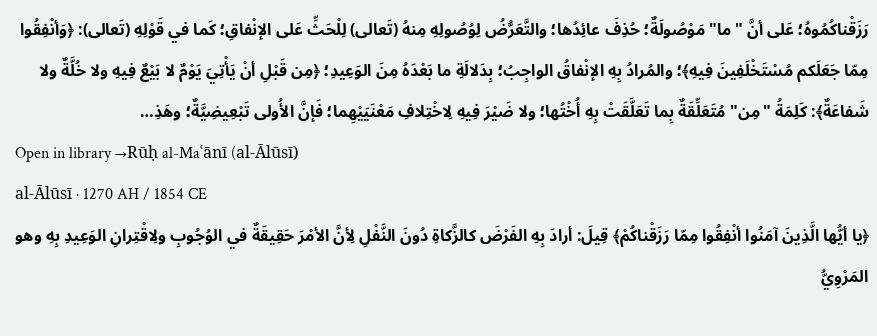رَزَقْناكُمُوهُ؛ عَلى أنَّ "ما" مَوْصُولَةٌ؛ حُذِفَ عائِدُها؛ والتَّعَرُّضُ لِوُصُولِهِ مِنهُ (تَعالى) لِلْحَثِّ عَلى الإنْفاقِ؛ كَما في قَوْلِهِ (تَعالى): ﴿وَأنْفِقُوا مِمّا جَعَلَكم مُسْتَخْلَفِينَ فِيهِ﴾؛ والمُرادُ بِهِ الإنْفاقُ الواجِبُ؛ بِدَلالَةِ ما بَعْدَهُ مِنَ الوَعِيدِ؛ ﴿مِن قَبْلِ أنْ يَأْتِيَ يَوْمٌ لا بَيْعٌ فِيهِ ولا خُلَّةٌ ولا شَفاعَةٌ﴾: كَلِمَةُ "مِن" مُتَعَلِّقَةٌ بِما تَعَلَّقَتْ بِهِ أُخْتُها؛ ولا ضَيْرَ فِيهِ لِاخْتِلافِ مَعْنَيَيْهِما؛ فَإنَّ الأُولى تَبْعِيضِيَّةٌ؛ وهَذِ…
Open in library →Rūḥ al-Maʿānī (al-Ālūsī)
al-Ālūsī · 1270 AH / 1854 CE
﴿يا أيُّها الَّذِينَ آمَنُوا أنْفِقُوا مِمّا رَزَقْناكُمْ﴾ قِيلَ: أرادَ بِهِ الفَرْضَ كالزَّكاةِ دُونَ النَّفْلِ لِأنَّ الأمْرَ حَقِيقَةٌ في الوُجُوبِ ولِاقْتِرانِ الوَعِيدِ بِهِ وهو المَرْوِيُّ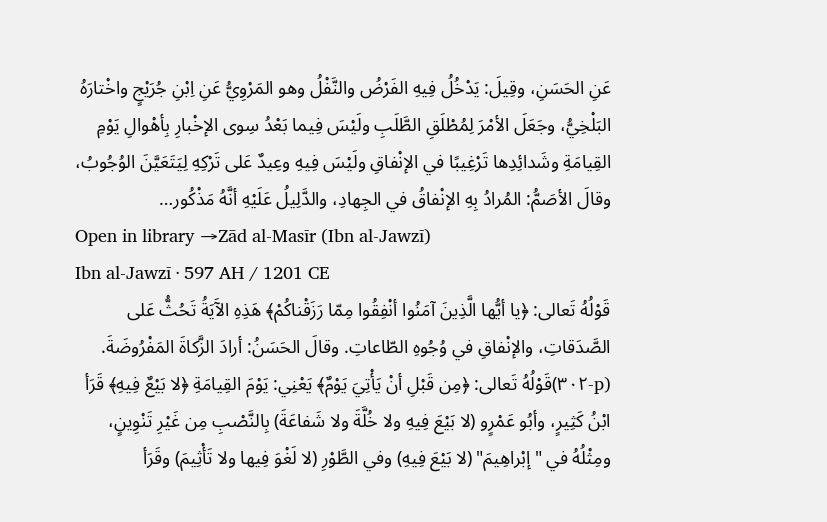عَنِ الحَسَنِ، وقِيلَ: يَدْخُلُ فِيهِ الفَرْضُ والنَّفْلُ وهو المَرْوِيُّ عَنِ اِبْنِ جُرَيْجٍ واخْتارَهُ البَلْخِيُّ، وجَعَلَ الأمْرَ لِمُطْلَقِ الطَّلَبِ ولَيْسَ فِيما بَعْدُ سِوى الإخْبارِ بِأهْوالِ يَوْمِ القِيامَةِ وشَدائِدِها تَرْغِيبًا في الإنْفاقِ ولَيْسَ فِيهِ وعِيدٌ عَلى تَرْكِهِ لِيَتَعَيَّنَ الوُجُوبُ، وقالَ الأصَمُّ: المُرادُ بِهِ الإنْفاقُ في الجِهادِ، والدَّلِيلُ عَلَيْهِ أنَّهُ مَذْكُور…
Open in library →Zād al-Masīr (Ibn al-Jawzī)
Ibn al-Jawzī · 597 AH / 1201 CE
قَوْلُهُ تَعالى: ﴿يا أيُّها الَّذِينَ آمَنُوا أنْفِقُوا مِمّا رَزَقْناكُمْ﴾ هَذِهِ الآَيَةُ تَحُثُّ عَلى الصَّدَقاتِ، والإنْفاقِ في وُجُوهِ الطّاعاتِ. وقالَ الحَسَنُ: أرادَ الزَّكاةَ المَفْرُوضَةَ. (p-٣٠٢)قَوْلُهُ تَعالى: ﴿مِن قَبْلِ أنْ يَأْتِيَ يَوْمٌ﴾ يَعْنِي: يَوْمَ القِيامَةِ ﴿لا بَيْعٌ فِيهِ﴾ قَرَأ ابْنُ كَثِيرٍ، وأبُو عَمْرٍو (لا بَيْعَ فِيهِ ولا خُلَّةَ ولا شَفاعَةَ) بِالنَّصْبِ مِن غَيْرِ تَنْوِينٍ، ومِثْلُهُ في "إبْراهِيمَ" (لا بَيْعَ فِيهِ) وفي الطَّوْرِ (لا لَغْوَ فِيها ولا تَأْثِيمَ) وقَرَأ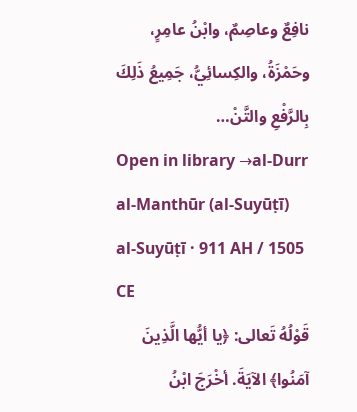نافِعٌ وعاصِمٌ، وابْنُ عامِرٍ، وحَمْزَةُ، والكِسائِيُّ، جَمِيعُ ذَلِكَ بِالرَّفْعِ والتَّنْ…
Open in library →al-Durr al-Manthūr (al-Suyūṭī)
al-Suyūṭī · 911 AH / 1505 CE
قَوْلُهُ تَعالى: ﴿يا أيُّها الَّذِينَ آمَنُوا﴾ الآيَةَ. أخْرَجَ ابْنُ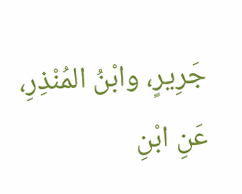جَرِيرٍ، وابْنُ المُنْذِرِ، عَنِ ابْنِ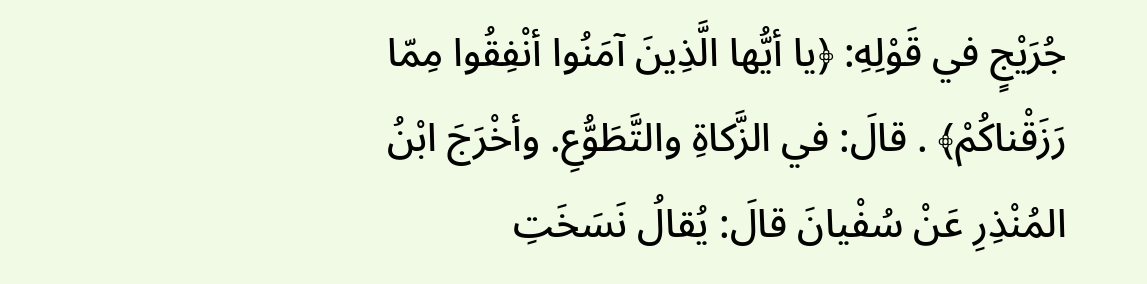جُرَيْجٍ في قَوْلِهِ: ﴿يا أيُّها الَّذِينَ آمَنُوا أنْفِقُوا مِمّا رَزَقْناكُمْ﴾ . قالَ: في الزَّكاةِ والتَّطَوُّعِ. وأخْرَجَ ابْنُ المُنْذِرِ عَنْ سُفْيانَ قالَ: يُقالُ نَسَخَتِ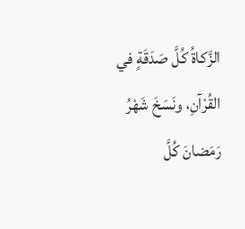الزَّكاةُ كُلَّ صَدَقَةٍ في القُرْآنِ، ونَسَخَ شَهْرُ رَمَضانَ كُلَّ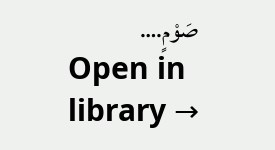صَوْمٍ.…
Open in library →